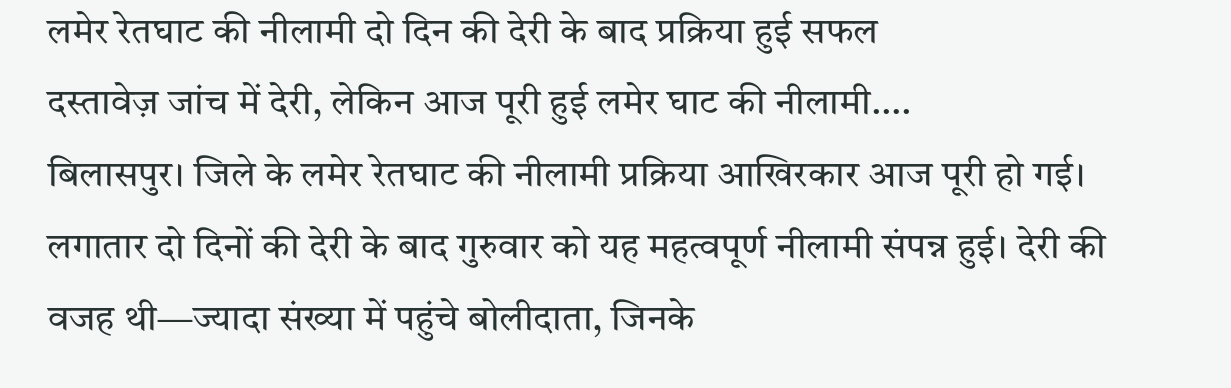लमेर रेतघाट की नीलामी दो दिन की देरी के बाद प्रक्रिया हुई सफल
दस्तावेज़ जांच में देरी, लेकिन आज पूरी हुई लमेर घाट की नीलामी….
बिलासपुर। जिले के लमेर रेतघाट की नीलामी प्रक्रिया आखिरकार आज पूरी हो गई। लगातार दो दिनों की देरी के बाद गुरुवार को यह महत्वपूर्ण नीलामी संपन्न हुई। देरी की वजह थी—ज्यादा संख्या में पहुंचे बोलीदाता, जिनके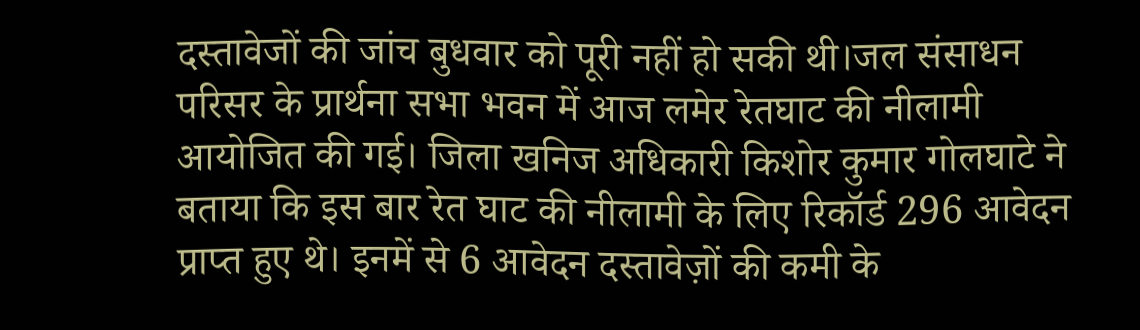दस्तावेजों की जांच बुधवार को पूरी नहीं हो सकी थी।जल संसाधन परिसर के प्रार्थना सभा भवन में आज लमेर रेतघाट की नीलामी आयोजित की गई। जिला खनिज अधिकारी किशोर कुमार गोलघाटे ने बताया कि इस बार रेत घाट की नीलामी के लिए रिकॉर्ड 296 आवेदन प्राप्त हुए थे। इनमें से 6 आवेदन दस्तावेज़ों की कमी के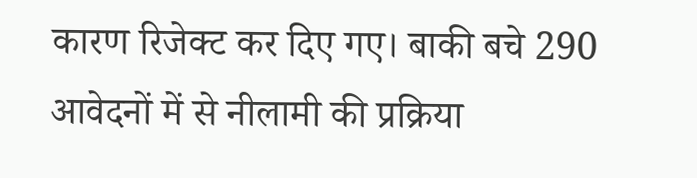कारण रिजेक्ट कर दिए गए। बाकी बचे 290 आवेदनों में से नीलामी की प्रक्रिया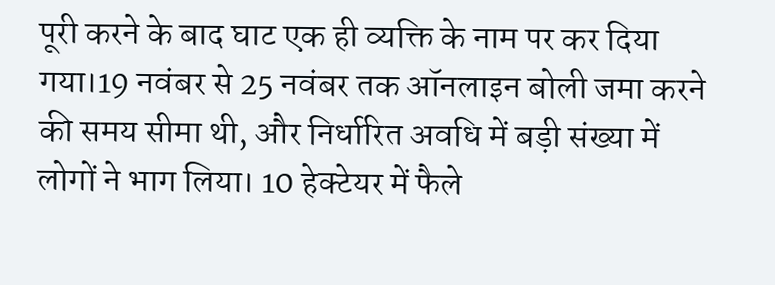पूरी करने के बाद घाट एक ही व्यक्ति के नाम पर कर दिया गया।19 नवंबर से 25 नवंबर तक ऑनलाइन बोली जमा करने की समय सीमा थी, और निर्धारित अवधि में बड़ी संख्या में लोगों ने भाग लिया। 10 हेक्टेयर में फैले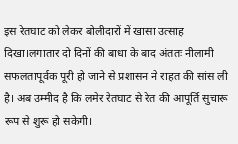इस रेतघाट को लेकर बोलीदारों में खासा उत्साह दिखा।लगातार दो दिनों की बाधा के बाद अंततः नीलामी सफलतापूर्वक पूरी हो जाने से प्रशासन ने राहत की सांस ली है। अब उम्मीद है कि लमेर रेतघाट से रेत की आपूर्ति सुचारू रूप से शुरू हो सकेगी।